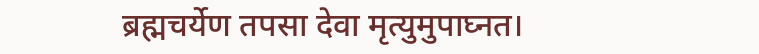ब्रह्मचर्येण तपसा देवा मृत्युमुपाघ्नत।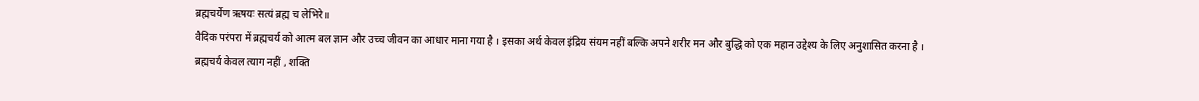ब्रह्मचर्येण ऋषयः सत्यं ब्रह्म च लेभिरे॥
वैदिक परंपरा में ब्रह्मचर्य को आत्म बल ज्ञान और उच्च जीवन का आधार माना गया है । इसका अर्थ केवल इंद्रिय संयम नहीं बल्कि अपने शरीर मन और बुद्धि को एक महान उद्देश्य के लिए अनुशासित करना है ।
ब्रह्मचर्य केवल त्याग नहीं , शक्ति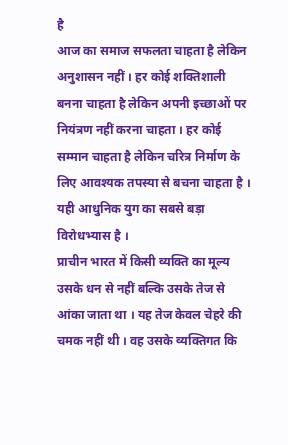है
आज का समाज सफलता चाहता है लेकिन अनुशासन नहीं । हर कोई शक्तिशाली बनना चाहता है लेकिन अपनी इच्छाओं पर नियंत्रण नहीं करना चाहता । हर कोई सम्मान चाहता है लेकिन चरित्र निर्माण के लिए आवश्यक तपस्या से बचना चाहता है । यही आधुनिक युग का सबसे बड़ा विरोधभ्यास है ।
प्राचीन भारत में किसी व्यक्ति का मूल्य उसके धन से नहीं बल्कि उसके तेज से आंका जाता था । यह तेज केवल चेहरे की चमक नहीं थी । वह उसके व्यक्तिगत कि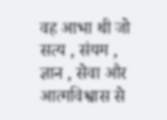वह आभा थी जो सत्य , संयम , ज्ञान , सेवा और आत्मविश्वास से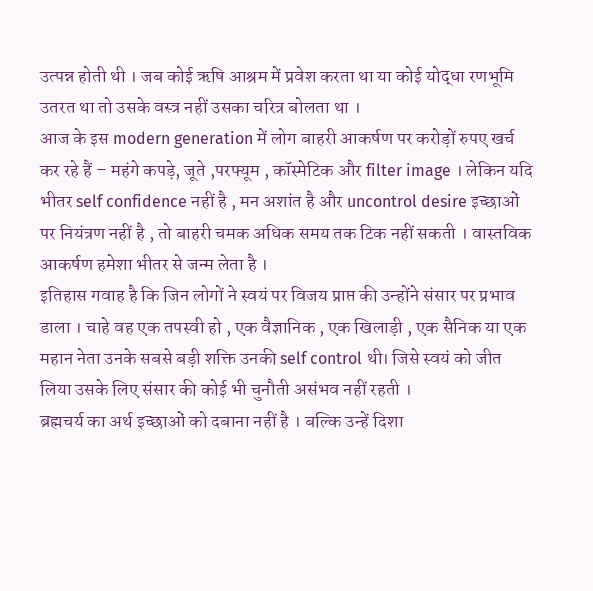उत्पन्न होती थी । जब कोई ऋषि आश्रम में प्रवेश करता था या कोई योद्धा रणभूमि उतरत था तो उसके वस्त्र नहीं उसका चरित्र बोलता था ।
आज के इस modern generation में लोग बाहरी आकर्षण पर करोड़ों रुपए खर्च कर रहे हैं – महंगे कपड़े, जूते ,परफ्यूम , कॉस्मेटिक और filter image । लेकिन यदि भीतर self confidence नहीं है , मन अशांत है और uncontrol desire इच्छाओं पर नियंत्रण नहीं है , तो बाहरी चमक अधिक समय तक टिक नहीं सकती । वास्तविक आकर्षण हमेशा भीतर से जन्म लेता है ।
इतिहास गवाह है कि जिन लोगों ने स्वयं पर विजय प्राप्त की उन्होंने संसार पर प्रभाव डाला । चाहे वह एक तपस्वी हो , एक वैज्ञानिक , एक खिलाड़ी , एक सैनिक या एक महान नेता उनके सबसे बड़ी शक्ति उनकी self control थी। जिसे स्वयं को जीत लिया उसके लिए संसार की कोई भी चुनौती असंभव नहीं रहती ।
ब्रह्मचर्य का अर्थ इच्छाओं को दबाना नहीं है । बल्कि उन्हें दिशा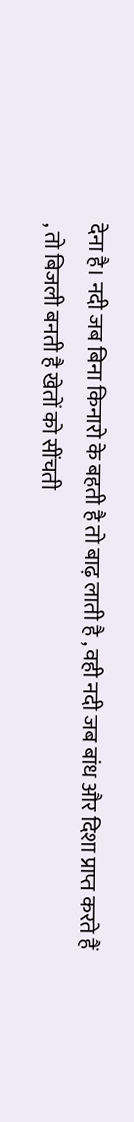देना है। नदी जब बिना किनारो के बहती है तो बाढ़ लाती है , वही नदी जब बांध और दिशा प्राप्त करते हैं , तो बिजली बनती है खेतों को सींचती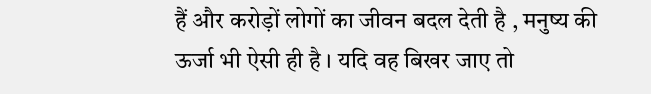हैं और करोड़ों लोगों का जीवन बदल देती है , मनुष्य की ऊर्जा भी ऐसी ही है । यदि वह बिखर जाए तो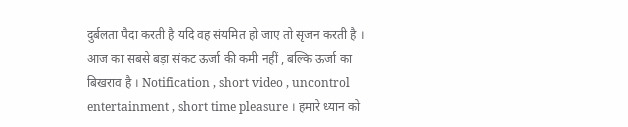दुर्बलता पैदा करती है यदि वह संयमित हो जाए तो सृजन करती है ।
आज का सबसे बड़ा संकट ऊर्जा की कमी नहीं , बल्कि ऊर्जा का बिखराव है । Notification , short video , uncontrol entertainment , short time pleasure । हमारे ध्यान को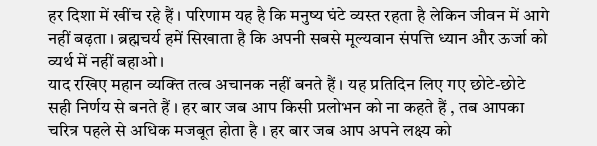हर दिशा में खींच रहे हैं । परिणाम यह है कि मनुष्य घंटे व्यस्त रहता है लेकिन जीवन में आगे नहीं बढ़ता । ब्रह्मचर्य हमें सिखाता है कि अपनी सबसे मूल्यवान संपत्ति ध्यान और ऊर्जा को व्यर्थ में नहीं बहाओ ।
याद रखिए महान व्यक्ति तत्व अचानक नहीं बनते हैं । यह प्रतिदिन लिए गए छोटे-छोटे सही निर्णय से बनते हैं । हर बार जब आप किसी प्रलोभन को ना कहते हैं , तब आपका चरित्र पहले से अधिक मजबूत होता है । हर बार जब आप अपने लक्ष्य को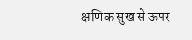क्षणिक सुख से ऊपर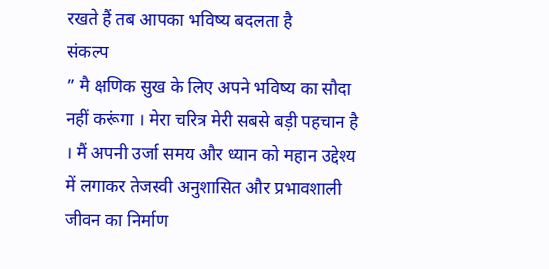रखते हैं तब आपका भविष्य बदलता है
संकल्प
” मै क्षणिक सुख के लिए अपने भविष्य का सौदा नहीं करूंगा । मेरा चरित्र मेरी सबसे बड़ी पहचान है । मैं अपनी उर्जा समय और ध्यान को महान उद्देश्य में लगाकर तेजस्वी अनुशासित और प्रभावशाली जीवन का निर्माण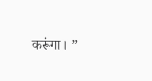करूंगा। ”